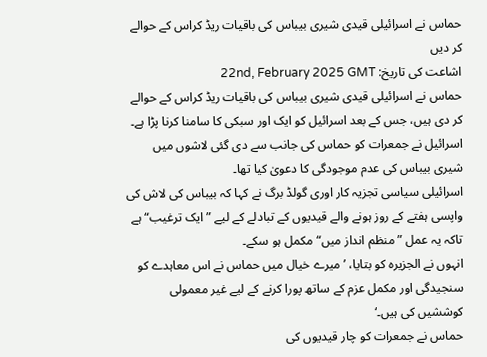حماس نے اسرائیلی قیدی شیری بیباس کی باقیات ریڈ کراس کے حوالے کر دیں
اشاعت کی تاریخ: 22nd, February 2025 GMT
حماس نے اسرائیلی قیدی شیری بیباس کی باقیات ریڈ کراس کے حوالے کر دی ہیں، جس کے بعد اسرائیل کو ایک اور سبکی کا سامنا کرنا پڑا ہے۔ اسرائیل نے جمعرات کو حماس کی جانب سے دی گئی لاشوں میں شیری بیباس کی عدم موجودگی کا دعویٰ کیا تھا۔
اسرائیلی سیاسی تجزیہ کار اوری گولڈ برگ نے کہا کہ بیباس کی لاش کی واپسی ہفتے کے روز ہونے والے قیدیوں کے تبادلے کے لیے ”ایک ترغیب“ ہے تاکہ یہ عمل ”منظم انداز میں“ مکمل ہو سکے۔
انہوں نے الجزیرہ کو بتایا، ’میرے خیال میں حماس نے اس معاہدے کو سنجیدگی اور مکمل عزم کے ساتھ پورا کرنے کے لیے غیر معمولی کوششیں کی ہیں۔‘
حماس نے جمعرات کو چار قیدیوں کی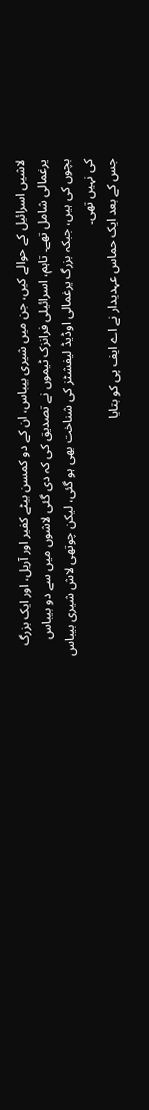لاشیں اسرائیل کے حوالے کیں، جن میں شیری بیباس، ان کے دو کمسن بیٹے کفیر اور آریل، اور ایک بزرگ یرغمالی شامل تھے۔ تاہم، اسرائیلی فرانزک ٹیموں نے تصدیق کی کہ دی گئی لاشوں میں سے دو بیباس بچوں کی ہیں، جبکہ بزرگ یرغمالی اوڈیڈ لیفشٹز کی شناخت بھی ہو گئی، لیکن چوتھی لاش شیری بیباس کی نہیں تھی۔
جس کے بعد ایک حماس عہدیدار نے اے ایف پی کو بتایا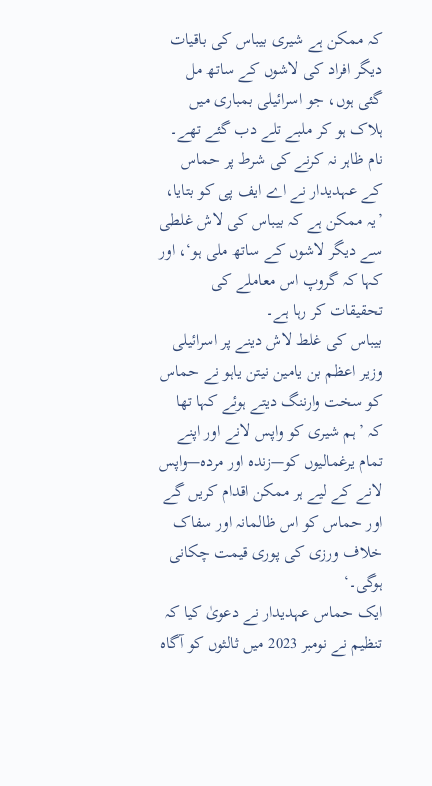کہ ممکن ہے شیری بیباس کی باقیات دیگر افراد کی لاشوں کے ساتھ مل گئی ہوں، جو اسرائیلی بمباری میں ہلاک ہو کر ملبے تلے دب گئے تھے۔
نام ظاہر نہ کرنے کی شرط پر حماس کے عہدیدار نے اے ایف پی کو بتایا، ’یہ ممکن ہے کہ بیباس کی لاش غلطی سے دیگر لاشوں کے ساتھ ملی ہو‘، اور کہا کہ گروپ اس معاملے کی تحقیقات کر رہا ہے۔
بیباس کی غلط لاش دینے پر اسرائیلی وزیر اعظم بن یامین نیتن یاہو نے حماس کو سخت وارننگ دیتے ہوئے کہا تھا کہ ’ہم شیری کو واپس لانے اور اپنے تمام یرغمالیوں کو—زندہ اور مردہ—واپس لانے کے لیے ہر ممکن اقدام کریں گے اور حماس کو اس ظالمانہ اور سفاک خلاف ورزی کی پوری قیمت چکانی ہوگی۔‘
ایک حماس عہدیدار نے دعویٰ کیا کہ تنظیم نے نومبر 2023 میں ثالثوں کو آگاہ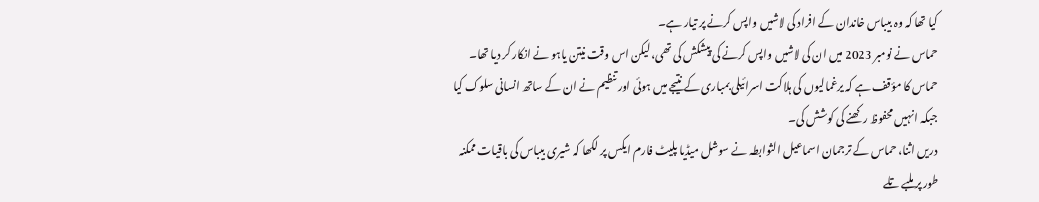کیا تھا کہ وہ بیباس خاندان کے افراد کی لاشیں واپس کرنے پر تیار ہے۔
حماس نے نومبر 2023 میں ان کی لاشیں واپس کرنے کی پیشکش کی تھی، لیکن اس وقت نیتن یاہو نے انکار کر دیا تھا۔
حماس کا مؤقف ہے کہ یرغمالیوں کی ہلاکت اسرائیلی بمباری کے نتیجے میں ہوئی اور تنظیم نے ان کے ساتھ انسانی سلوک کیا جبکہ انہیں محفوظ رکھنے کی کوشش کی۔
دریں اثنا، حماس کے ترجمان اسماعیل الثوابطہ نے سوشل میڈیا پلیٹ فارم ایکس پر لکھا کہ شیری بیباس کی باقیات ممکنہ طور پر ملبے تلے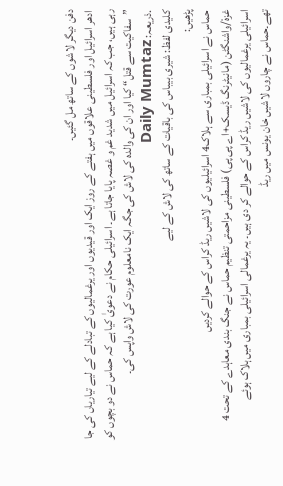دفن دیگر لاشوں کے ساتھ مل گئیں۔
ادھر اسرائیل اور فلسطینی علاقوں میں ہفتے کے روز ایک اور قیدیوں اور یرغمالیوں کے تبادلے کے لیے تیاریاں کی جا رہی ہیں، جب کہ اسرائیل میں شدید غم و غصہ پایا جاتا ہے۔ اسرائیلی حکام نے دعویٰ کیا ہے کہ حماس نے دو بچوں کو ”سفاکیت سے قتل“ کیا اور ان کی والدہ کی لاش کی جگہ ایک نامعلوم عورت کی لاش واپس کی۔
.ذریعہ: Daily Mumtaz
کلیدی لفظ: شیری بیباس کی باقیات کے ساتھ کی لاش کے لیے
پڑھیں:
حماس نے اسرائیلی بمباری سے ہلاک4 اسرائیلیوں کی لاشیں ریڈ کراس کے حوالے کردیں
غزہْ/واشنگٹن (مانیٹرنگ ڈیسک+اے پی پی) فلسطینی مزاحمتی تنظیم حماس نے جنگ بندی معاہدے کے تحت 4 اسرائیلی یرغمالیوں کی لاشیں ریڈ کراس کے حوالے کر دی ہیں۔ یہ یرغمالی اسرائیلی بمباری میں ہلاک ہوئے تھے۔حماس نے چاروں لاشیں خان یونس میں ریڈ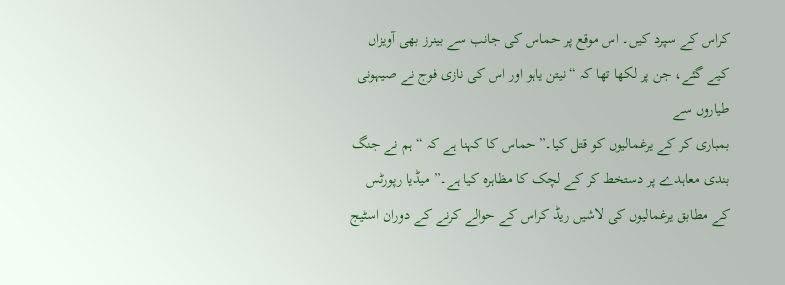کراس کے سپرد کیں۔ اس موقع پر حماس کی جانب سے بینرز بھی آویزاں کیے گئے، جن پر لکھا تھا کہ “نیتن یاہو اور اس کی نازی فوج نے صیہونی طیاروں سے
بمباری کر کے یرغمالیوں کو قتل کیا۔”حماس کا کہنا ہے کہ “ہم نے جنگ بندی معاہدے پر دستخط کر کے لچک کا مظاہرہ کیا ہے۔” میڈیا رپورٹس کے مطابق یرغمالیوں کی لاشیں ریڈ کراس کے حوالے کرنے کے دوران اسٹیج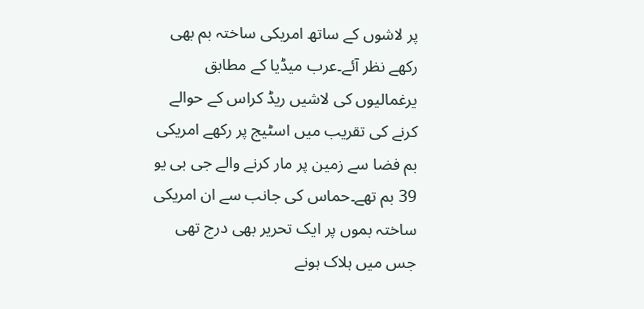پر لاشوں کے ساتھ امریکی ساختہ بم بھی رکھے نظر آئے۔عرب میڈیا کے مطابق یرغمالیوں کی لاشیں ریڈ کراس کے حوالے کرنے کی تقریب میں اسٹیج پر رکھے امریکی بم فضا سے زمین پر مار کرنے والے جی بی یو 39 بم تھے۔حماس کی جانب سے ان امریکی ساختہ بموں پر ایک تحریر بھی درج تھی جس میں ہلاک ہونے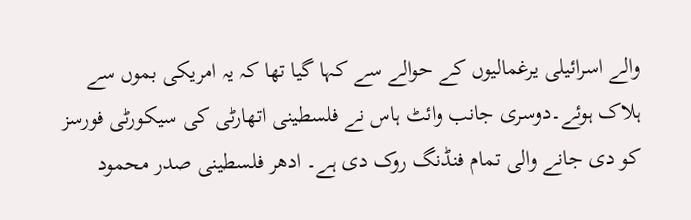والے اسرائیلی یرغمالیوں کے حوالے سے کہا گیا تھا کہ یہ امریکی بموں سے ہلاک ہوئے۔دوسری جانب وائٹ ہاس نے فلسطینی اتھارٹی کی سیکورٹی فورسز کو دی جانے والی تمام فنڈنگ روک دی ہے۔ ادھر فلسطینی صدر محمود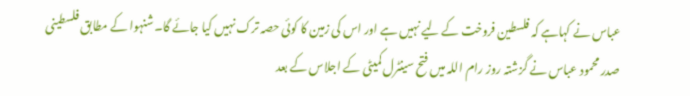عباس نے کہاہے کہ فلسطین فروخت کے لیے نہیں ہے اور اس کی زمین کا کوئی حصہ ترک نہیں کیا جائے گا۔شنہوا کے مطابق فلسطینی صدر محمود عباس نے گزشتہ روز رام اللہ میں فتح سینٹرل کمیٹی کے اجلاس کے بعد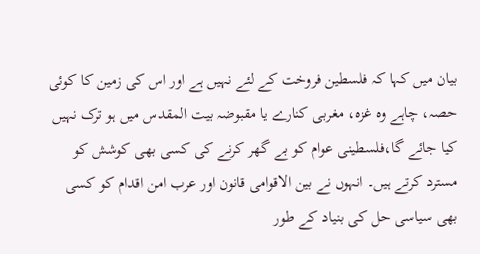بیان میں کہا کہ فلسطین فروخت کے لئے نہیں ہے اور اس کی زمین کا کوئی حصہ، چاہے وہ غزہ، مغربی کنارے یا مقبوضہ بیت المقدس میں ہو ترک نہیں کیا جائے گا،فلسطینی عوام کو بے گھر کرنے کی کسی بھی کوشش کو مسترد کرتے ہیں۔ انہوں نے بین الاقوامی قانون اور عرب امن اقدام کو کسی بھی سیاسی حل کی بنیاد کے طور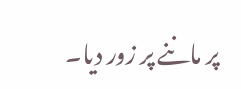پر ماننے پر زور دیا۔